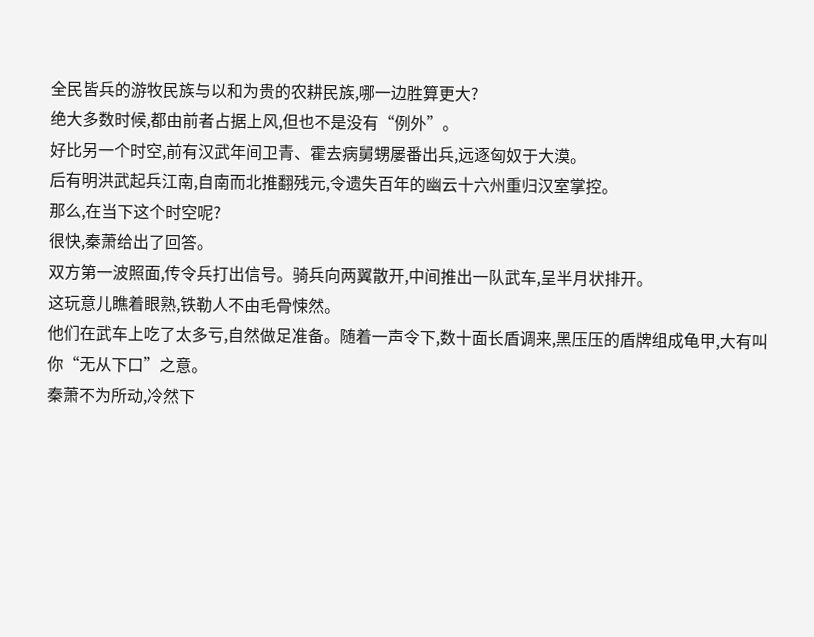全民皆兵的游牧民族与以和为贵的农耕民族,哪一边胜算更大?
绝大多数时候,都由前者占据上风,但也不是没有“例外”。
好比另一个时空,前有汉武年间卫青、霍去病舅甥屡番出兵,远逐匈奴于大漠。
后有明洪武起兵江南,自南而北推翻残元,令遗失百年的幽云十六州重归汉室掌控。
那么,在当下这个时空呢?
很快,秦萧给出了回答。
双方第一波照面,传令兵打出信号。骑兵向两翼散开,中间推出一队武车,呈半月状排开。
这玩意儿瞧着眼熟,铁勒人不由毛骨悚然。
他们在武车上吃了太多亏,自然做足准备。随着一声令下,数十面长盾调来,黑压压的盾牌组成龟甲,大有叫你“无从下口”之意。
秦萧不为所动,冷然下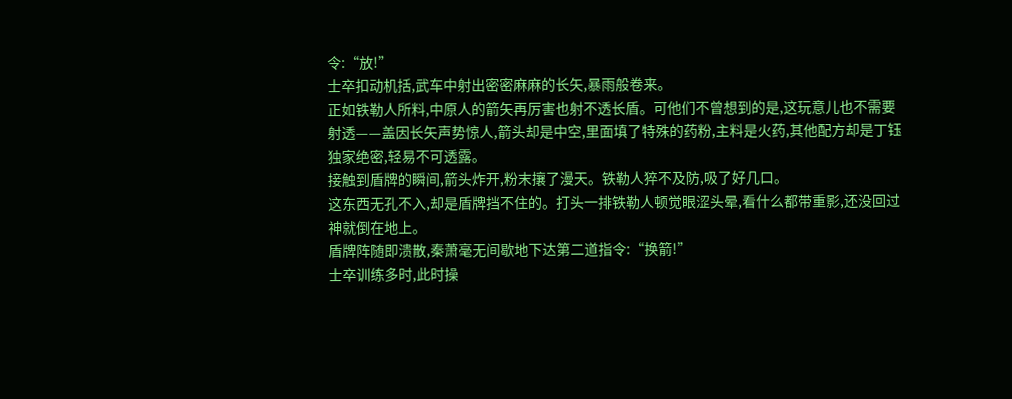令:“放!”
士卒扣动机括,武车中射出密密麻麻的长矢,暴雨般卷来。
正如铁勒人所料,中原人的箭矢再厉害也射不透长盾。可他们不曾想到的是,这玩意儿也不需要射透——盖因长矢声势惊人,箭头却是中空,里面填了特殊的药粉,主料是火药,其他配方却是丁钰独家绝密,轻易不可透露。
接触到盾牌的瞬间,箭头炸开,粉末攘了漫天。铁勒人猝不及防,吸了好几口。
这东西无孔不入,却是盾牌挡不住的。打头一排铁勒人顿觉眼涩头晕,看什么都带重影,还没回过神就倒在地上。
盾牌阵随即溃散,秦萧毫无间歇地下达第二道指令:“换箭!”
士卒训练多时,此时操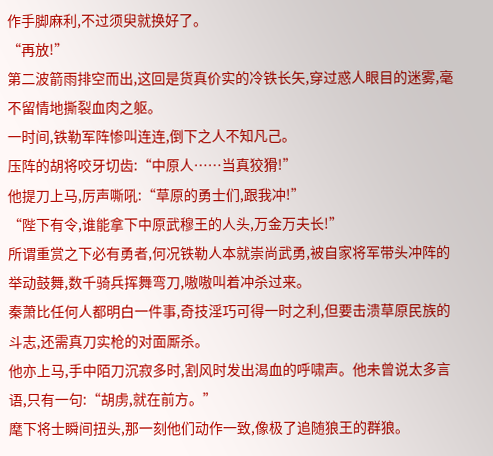作手脚麻利,不过须臾就换好了。
“再放!”
第二波箭雨排空而出,这回是货真价实的冷铁长矢,穿过惑人眼目的迷雾,毫不留情地撕裂血肉之躯。
一时间,铁勒军阵惨叫连连,倒下之人不知凡己。
压阵的胡将咬牙切齿:“中原人……当真狡猾!”
他提刀上马,厉声嘶吼:“草原的勇士们,跟我冲!”
“陛下有令,谁能拿下中原武穆王的人头,万金万夫长!”
所谓重赏之下必有勇者,何况铁勒人本就崇尚武勇,被自家将军带头冲阵的举动鼓舞,数千骑兵挥舞弯刀,嗷嗷叫着冲杀过来。
秦萧比任何人都明白一件事,奇技淫巧可得一时之利,但要击溃草原民族的斗志,还需真刀实枪的对面厮杀。
他亦上马,手中陌刀沉寂多时,割风时发出渴血的呼啸声。他未曾说太多言语,只有一句:“胡虏,就在前方。”
麾下将士瞬间扭头,那一刻他们动作一致,像极了追随狼王的群狼。